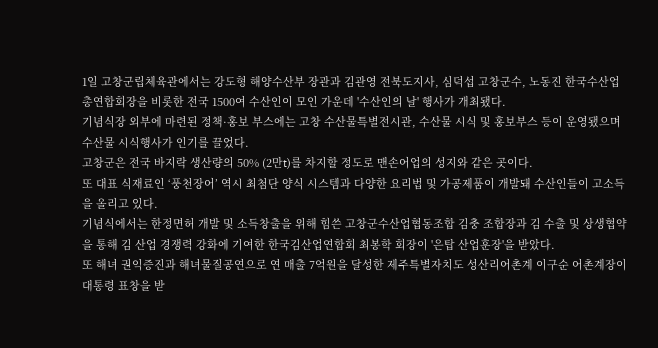1일 고창군립체육관에서는 강도형 해양수산부 장관과 김관영 전북도지사, 심덕섭 고창군수, 노동진 한국수산업총연합회장을 비롯한 전국 1500여 수산인이 모인 가운데 '수산인의 날' 행사가 개최됐다.
기념식장 외부에 마련된 정책·홍보 부스에는 고창 수산물특별전시관, 수산물 시식 및 홍보부스 등이 운영됐으며 수산물 시식행사가 인기를 끌었다.
고창군은 전국 바지락 생산량의 50% (2만t)를 차지할 정도로 맨손어업의 성지와 같은 곳이다.
또 대표 식재료인 ‘풍천장어’ 역시 최첨단 양식 시스템과 다양한 요리법 및 가공제품이 개발돼 수산인들이 고소득을 올리고 있다.
기념식에서는 한정면허 개발 및 소득창출을 위해 힘쓴 고창군수산업협동조합 김충 조합장과 김 수출 및 상생협약을 통해 김 산업 경쟁력 강화에 기여한 한국김산업연합회 최봉학 회장이 '은탑 산업훈장'을 받았다.
또 해녀 권익증진과 해녀물질공연으로 연 매출 7억원을 달성한 제주특별자치도 성산리어촌계 이구순 어촌계장이 대통령 표창을 받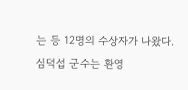는 등 12명의 수상자가 나왔다.
심덕섭 군수는 환영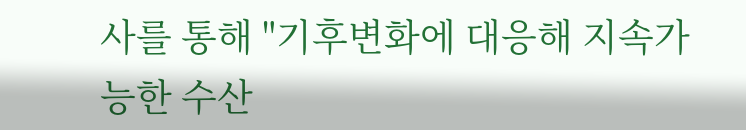사를 통해 "기후변화에 대응해 지속가능한 수산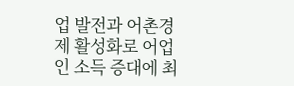업 발전과 어촌경제 활성화로 어업인 소득 증대에 최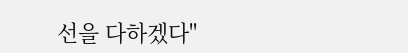선을 다하겠다"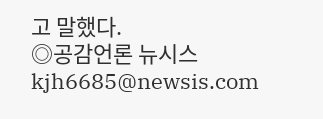고 말했다.
◎공감언론 뉴시스 kjh6685@newsis.com